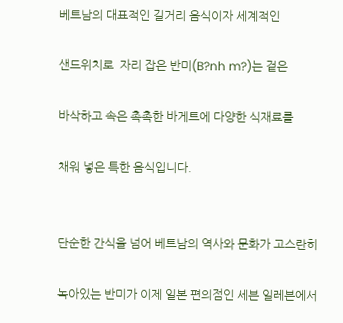베트남의 대표적인 길거리 음식이자 세계적인

샌드위치로  자리 잡은 반미(B?nh m?)는 겉은

바삭하고 속은 촉촉한 바게트에 다양한 식재료를

채워 넣은 특한 음식입니다.


단순한 간식을 넘어 베트남의 역사와 문화가 고스란히

녹아있는 반미가 이제 일본 편의점인 세븐 일레븐에서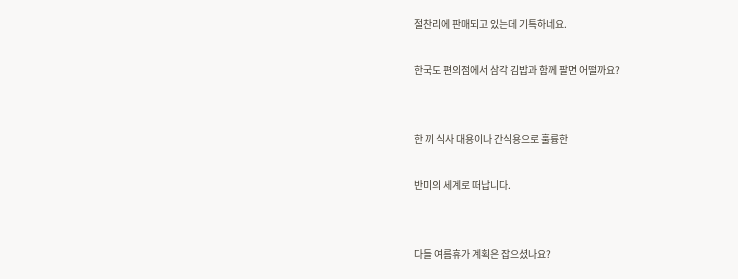절찬리에 판매되고 있는데 기특하네요.

한국도 편의점에서 삼각 김밥과 함께 팔면 어떨까요?


한 끼 식사 대용이나 간식용으로 훌륭한

반미의 세계로 떠납니다.


다들 여름휴가 계획은 잡으셨나요?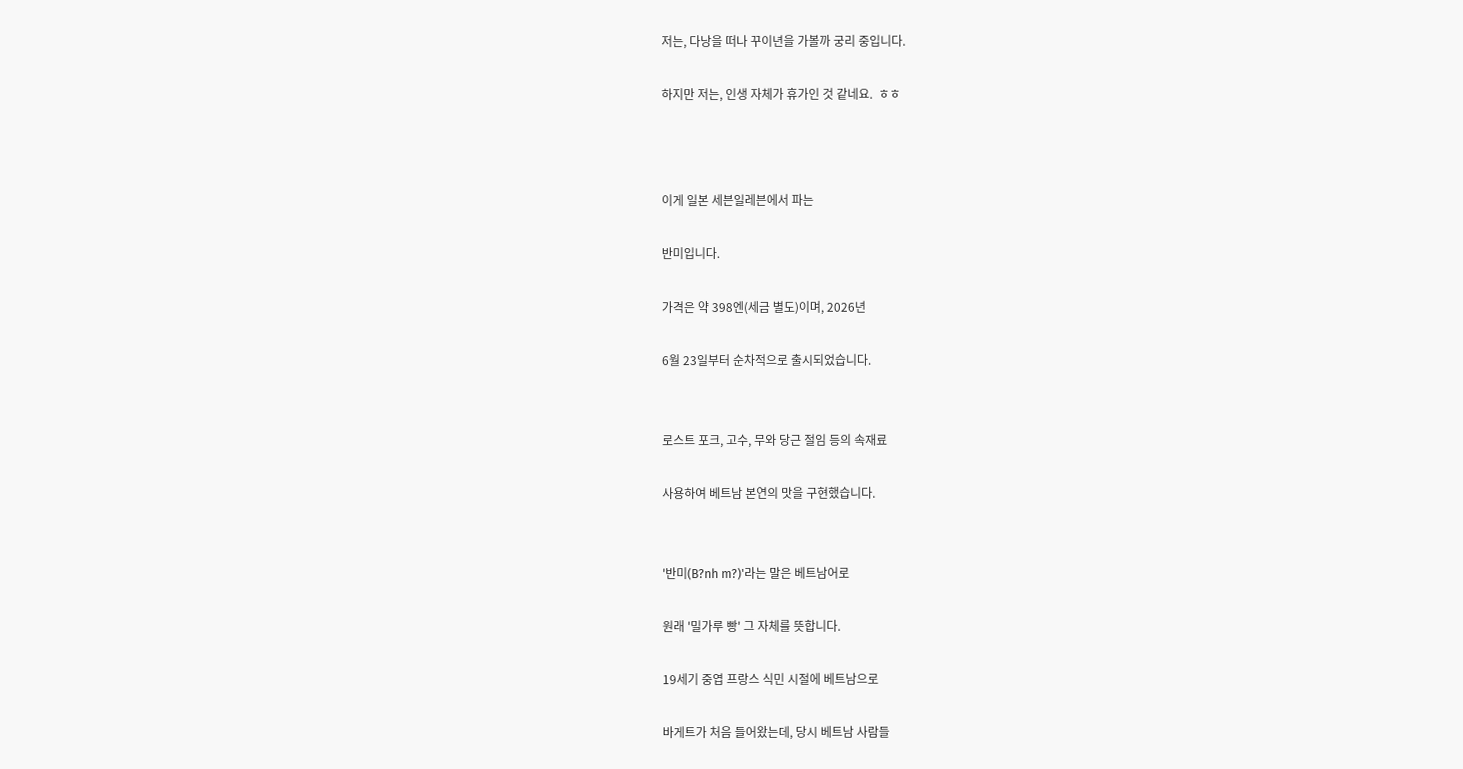저는, 다낭을 떠나 꾸이년을 가볼까 궁리 중입니다.

하지만 저는, 인생 자체가 휴가인 것 같네요.  ㅎㅎ



이게 일본 세븐일레븐에서 파는

반미입니다.

가격은 약 398엔(세금 별도)이며, 2026년

6월 23일부터 순차적으로 출시되었습니다.


로스트 포크, 고수, 무와 당근 절임 등의 속재료

사용하여 베트남 본연의 맛을 구현했습니다.


'반미(B?nh m?)'라는 말은 베트남어로

원래 '밀가루 빵' 그 자체를 뜻합니다.

19세기 중엽 프랑스 식민 시절에 베트남으로

바게트가 처음 들어왔는데, 당시 베트남 사람들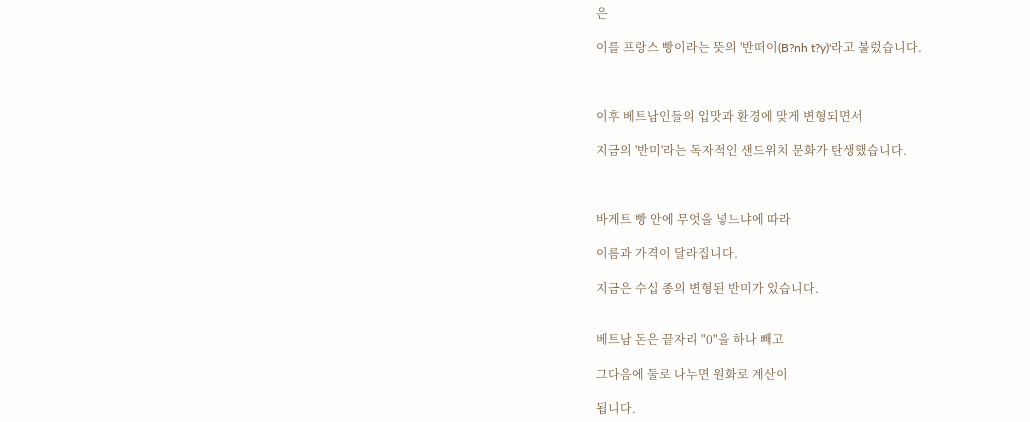은

이를 프랑스 빵이라는 뜻의 '반떠이(B?nh t?y)'라고 불렀습니다.



이후 베트남인들의 입맛과 환경에 맞게 변형되면서

지금의 '반미'라는 독자적인 샌드위치 문화가 탄생했습니다.



바게트 빵 안에 무엇을 넣느냐에 따라

이름과 가격이 달라집니다.

지금은 수십 종의 변형된 반미가 있습니다.


베트남 돈은 끝자리 "0"을 하나 빼고

그다음에 둘로 나누면 원화로 계산이

됩니다.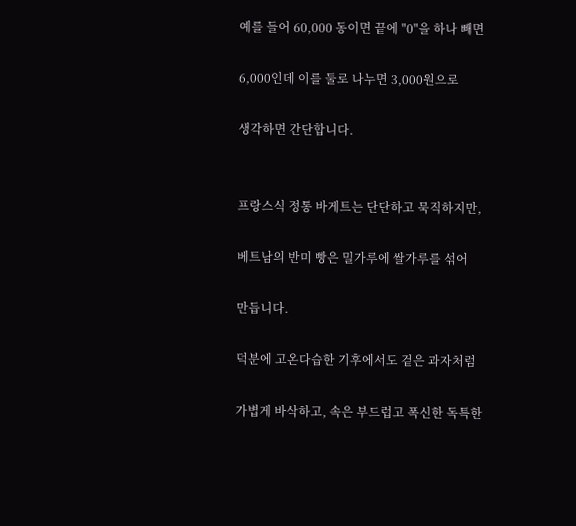예를 들어 60,000 동이면 끝에 "0"을 하나 빼면

6,000인데 이를 둘로 나누면 3,000원으로

생각하면 간단합니다.


프랑스식 정통 바게트는 단단하고 묵직하지만,

베트남의 반미 빵은 밀가루에 쌀가루를 섞어

만듭니다.

덕분에 고온다습한 기후에서도 겉은 과자처럼

가볍게 바삭하고, 속은 부드럽고 폭신한 독특한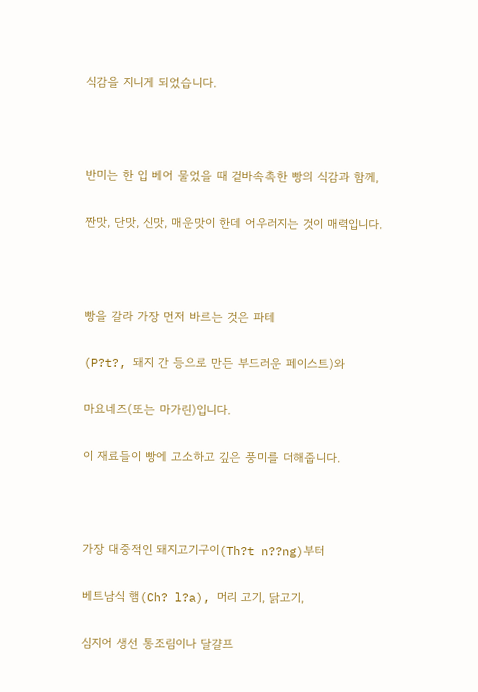식감을 지니게 되었습니다.



반미는 한 입 베어 물었을 때 겉바속촉한 빵의 식감과 함께,

짠맛, 단맛, 신맛, 매운맛이 한데 어우러지는 것이 매력입니다.



빵을 갈라 가장 먼저 바르는 것은 파테

(P?t?, 돼지 간 등으로 만든 부드러운 페이스트)와

마요네즈(또는 마가린)입니다.

이 재료들이 빵에 고소하고 깊은 풍미를 더해줍니다.



가장 대중적인 돼지고기구이(Th?t n??ng)부터

베트남식 햄(Ch? l?a), 머리 고기, 닭고기,

심지어 생선 통조림이나 달걀프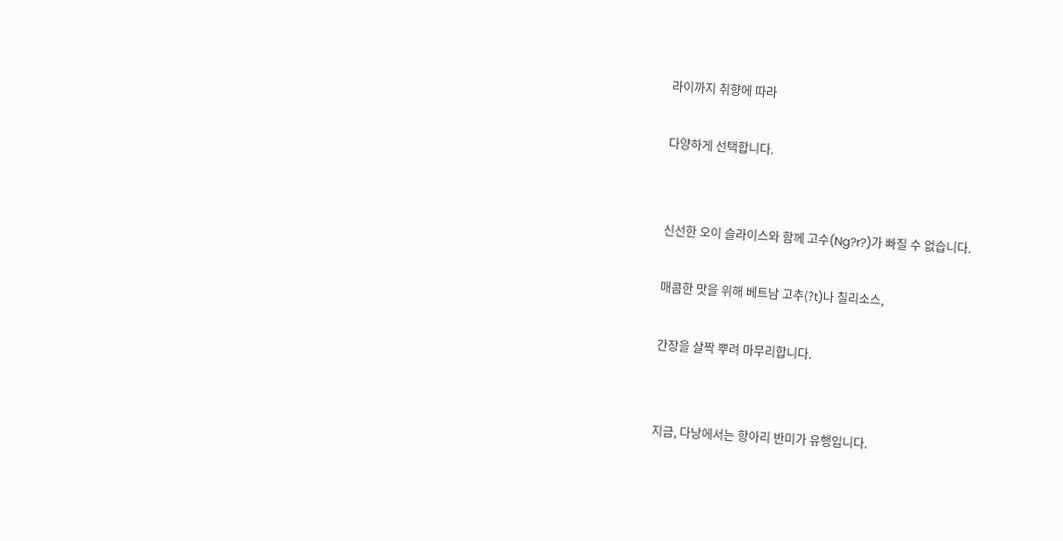라이까지 취향에 따라

다양하게 선택합니다.


신선한 오이 슬라이스와 함께 고수(Ng?r?)가 빠질 수 없습니다.

매콤한 맛을 위해 베트남 고추(?t)나 칠리소스,

간장을 살짝 뿌려 마무리합니다.


지금, 다낭에서는 항아리 반미가 유행입니다.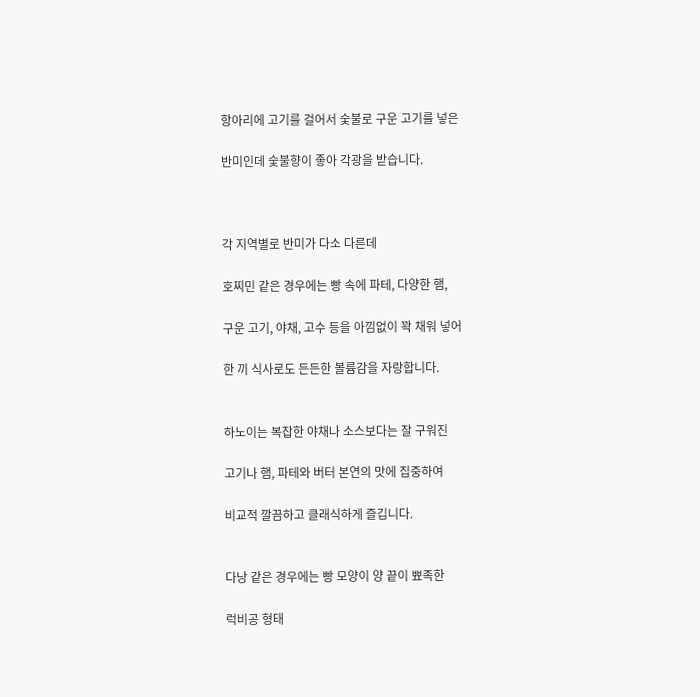항아리에 고기를 걸어서 숯불로 구운 고기를 넣은

반미인데 숯불향이 좋아 각광을 받습니다.



각 지역별로 반미가 다소 다른데

호찌민 같은 경우에는 빵 속에 파테, 다양한 햄,

구운 고기, 야채, 고수 등을 아낌없이 꽉 채워 넣어

한 끼 식사로도 든든한 볼륨감을 자랑합니다.


하노이는 복잡한 야채나 소스보다는 잘 구워진

고기나 햄, 파테와 버터 본연의 맛에 집중하여

비교적 깔끔하고 클래식하게 즐깁니다.


다낭 같은 경우에는 빵 모양이 양 끝이 뾰족한

럭비공 형태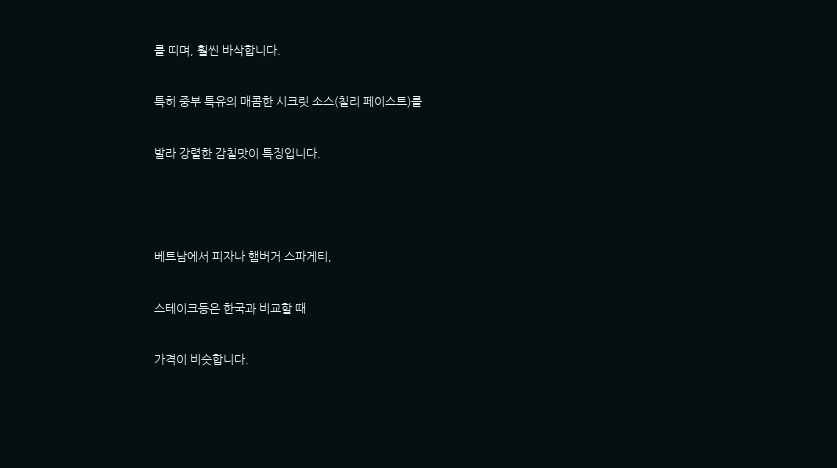를 띠며, 훨씬 바삭합니다.

특히 중부 특유의 매콤한 시크릿 소스(칠리 페이스트)를

발라 강렬한 감칠맛이 특징입니다.



베트남에서 피자나 햄버거 스파게티,

스테이크등은 한국과 비교할 때

가격이 비슷합니다.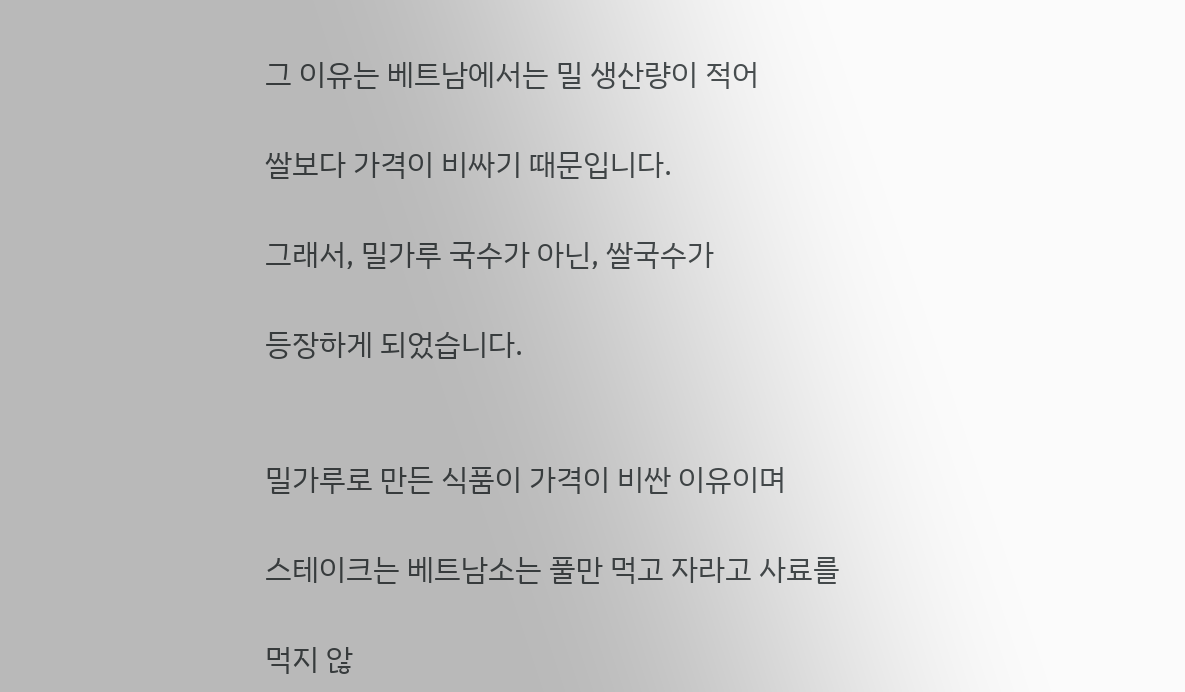그 이유는 베트남에서는 밀 생산량이 적어

쌀보다 가격이 비싸기 때문입니다.

그래서, 밀가루 국수가 아닌, 쌀국수가

등장하게 되었습니다.


밀가루로 만든 식품이 가격이 비싼 이유이며

스테이크는 베트남소는 풀만 먹고 자라고 사료를

먹지 않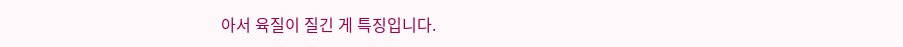아서 육질이 질긴 게 특징입니다.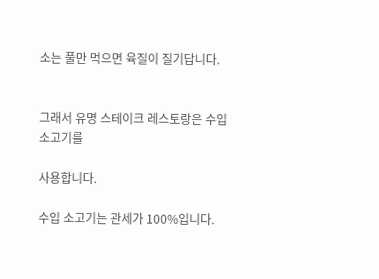소는 풀만 먹으면 육질이 질기답니다.


그래서 유명 스테이크 레스토랑은 수입 소고기를

사용합니다.

수입 소고기는 관세가 100%입니다.